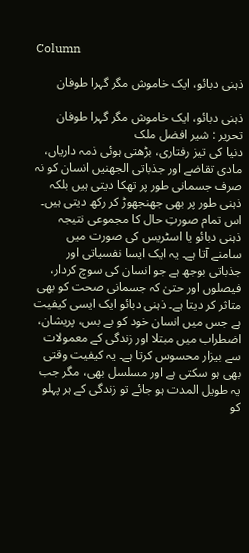Column

ذہنی دبائو، ایک خاموش مگر گہرا طوفان

ذہنی دبائو، ایک خاموش مگر گہرا طوفان
تحریر : شیر افضل ملک
دنیا کی تیز رفتاری، بڑھتی ہوئی ذمہ داریاں، مادی تقاضے اور جذباتی الجھنیں انسان کو نہ صرف جسمانی طور پر تھکا دیتی ہیں بلکہ ذہنی طور پر بھی جھنجھوڑ کر رکھ دیتی ہیں۔ اس تمام صورتِ حال کا مجموعی نتیجہ ذہنی دبائو یا اسٹریس کی صورت میں سامنے آتا ہے۔ یہ ایک ایسا نفسیاتی اور جذباتی بوجھ ہے جو انسان کی سوچ کردار، فیصلوں اور حتیٰ کہ جسمانی صحت کو بھی متاثر کر دیتا ہے۔ ذہنی دبائو ایک ایسی کیفیت ہے جس میں انسان خود کو بے بس، پریشان، اضطراب میں مبتلا اور زندگی کے معمولات سے بیزار محسوس کرتا ہے۔ یہ کیفیت وقتی بھی ہو سکتی ہے اور مسلسل بھی، مگر جب یہ طویل المدت ہو جائے تو زندگی کے ہر پہلو کو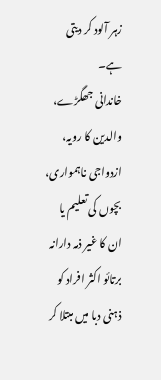زہر آلود کر دیتی ہے۔
خاندانی جھگڑے، والدین کا رویہ، ازدواجی ناہمواری، بچوں کی تعلیم یا ان کا غیر ذمہ دارانہ برتائو اکثر افراد کو ذہنی دبا میں مبتلا کر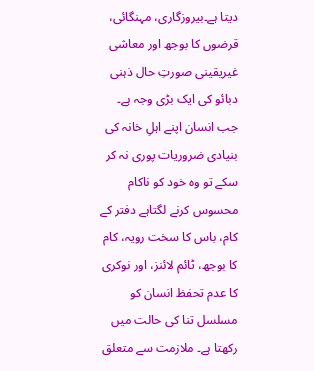دیتا ہے۔بیروزگاری، مہنگائی، قرضوں کا بوجھ اور معاشی غیریقینی صورتِ حال ذہنی دبائو کی ایک بڑی وجہ ہے۔ جب انسان اپنے اہلِ خانہ کی بنیادی ضروریات پوری نہ کر سکے تو وہ خود کو ناکام محسوس کرنے لگتاہے دفتر کے کام، باس کا سخت رویہ، کام کا بوجھ، ٹائم لائنز، اور نوکری کا عدم تحفظ انسان کو مسلسل تنا کی حالت میں رکھتا ہے۔ ملازمت سے متعلق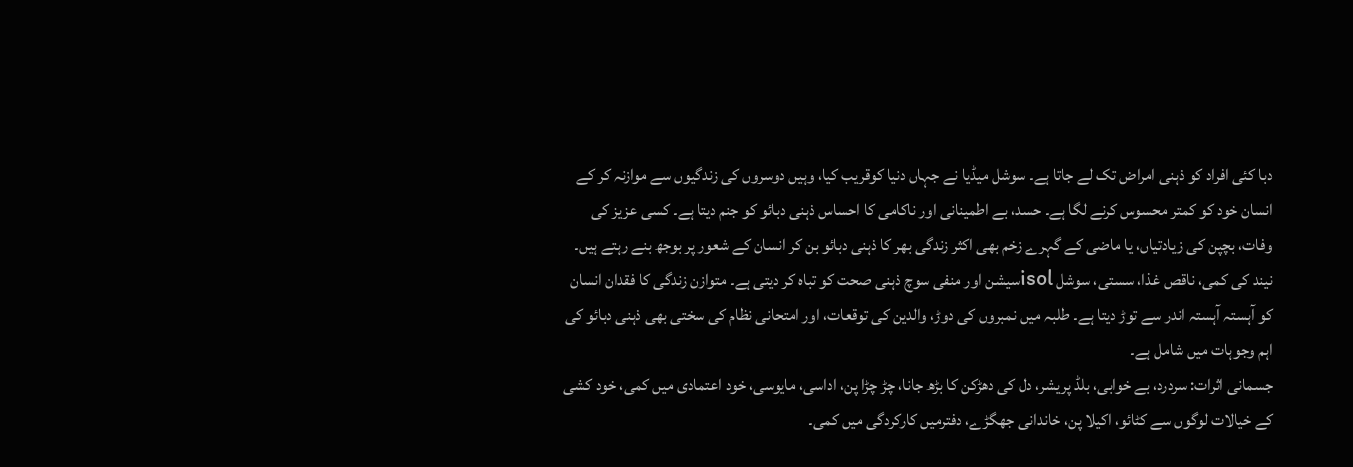دبا کئی افراد کو ذہنی امراض تک لے جاتا ہے۔ سوشل میڈیا نے جہاں دنیا کوقریب کیا، وہیں دوسروں کی زندگیوں سے موازنہ کر کے انسان خود کو کمتر محسوس کرنے لگا ہے۔ حسد، بے اطمینانی اور ناکامی کا احساس ذہنی دبائو کو جنم دیتا ہے۔ کسی عزیز کی وفات، بچپن کی زیادتیاں، یا ماضی کے گہرے زخم بھی اکثر زندگی بھر کا ذہنی دبائو بن کر انسان کے شعور پر بوجھ بنے رہتے ہیں۔ نیند کی کمی، ناقص غذا، سستی، سوشل isolسیشن اور منفی سوچ ذہنی صحت کو تباہ کر دیتی ہے۔ متوازن زندگی کا فقدان انسان کو آہستہ آہستہ اندر سے توڑ دیتا ہے۔ طلبہ میں نمبروں کی دوڑ، والدین کی توقعات، اور امتحانی نظام کی سختی بھی ذہنی دبائو کی اہم وجوہات میں شامل ہے۔
جسمانی اثرات: سردرد، بے خوابی، بلڈ پریشر، دل کی دھڑکن کا بڑھ جانا، چڑ چڑا پن، اداسی، مایوسی، خود اعتمادی میں کمی، خود کشی کے خیالات لوگوں سے کٹائو، اکیلا پن، خاندانی جھگڑے، دفترمیں کارکردگی میں کمی۔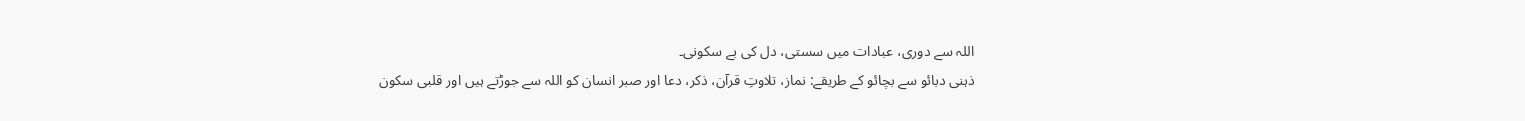اللہ سے دوری، عبادات میں سستی، دل کی بے سکونی۔
ذہنی دبائو سے بچائو کے طریقے: نماز، تلاوتِ قرآن، ذکر، دعا اور صبر انسان کو اللہ سے جوڑتے ہیں اور قلبی سکون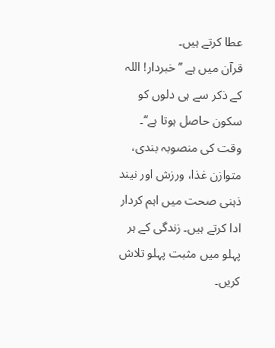عطا کرتے ہیں۔
قرآن میں ہے ’’ خبردار! اللہ کے ذکر سے ہی دلوں کو سکون حاصل ہوتا ہے‘‘۔
وقت کی منصوبہ بندی، متوازن غذا، ورزش اور نیند ذہنی صحت میں اہم کردار ادا کرتے ہیں۔ زندگی کے ہر پہلو میں مثبت پہلو تلاش کریں۔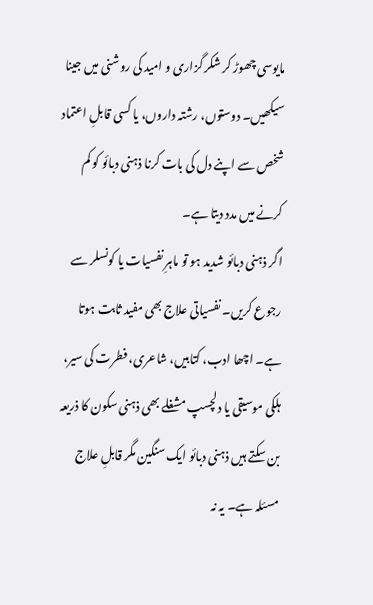مایوسی چھوڑ کر شکر گزاری و امید کی روشنی میں جینا سیکھیں۔ دوستوں، رشتہ داروں، یا کسی قابلِ اعتماد شخص سے اپنے دل کی بات کرنا ذہنی دبائو کو کم کرنے میں مدد دیتا ہے۔
اگر ذہنی دبائو شدید ہو تو ماہرِ نفسیات یا کونسلر سے رجوع کریں۔ نفسیاتی علاج بھی مفید ثابت ہوتا ہے۔ اچھا ادب، کتابیں، شاعری، فطرت کی سیر، ہلکی موسیقی یا دلچسپ مشغلے بھی ذہنی سکون کا ذریعہ بن سکتے ہیں ذہنی دبائو ایک سنگین مگر قابلِ علاج مسئلہ ہے۔ یہ نہ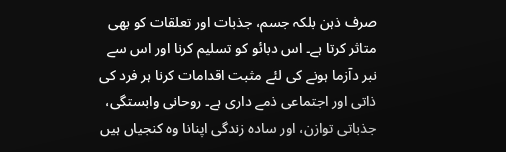صرف ذہن بلکہ جسم، جذبات اور تعلقات کو بھی متاثر کرتا ہے۔ اس دبائو کو تسلیم کرنا اور اس سے نبر دآزما ہونے کی لئے مثبت اقدامات کرنا ہر فرد کی ذاتی اور اجتماعی ذمے داری ہے۔ روحانی وابستگی، جذباتی توازن، اور سادہ زندگی اپنانا وہ کنجیاں ہیں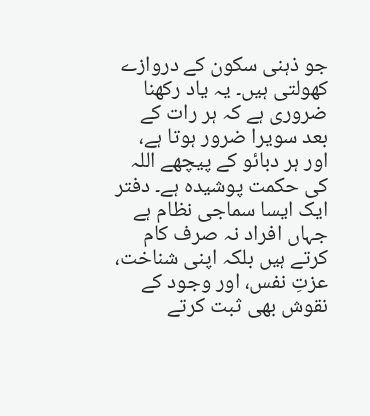جو ذہنی سکون کے دروازے کھولتی ہیں۔ یہ یاد رکھنا ضروری ہے کہ ہر رات کے بعد سویرا ضرور ہوتا ہے، اور ہر دبائو کے پیچھے اللہ کی حکمت پوشیدہ ہے۔ دفتر ایک ایسا سماجی نظام ہے جہاں افراد نہ صرف کام کرتے ہیں بلکہ اپنی شناخت، عزتِ نفس، اور وجود کے نقوش بھی ثبت کرتے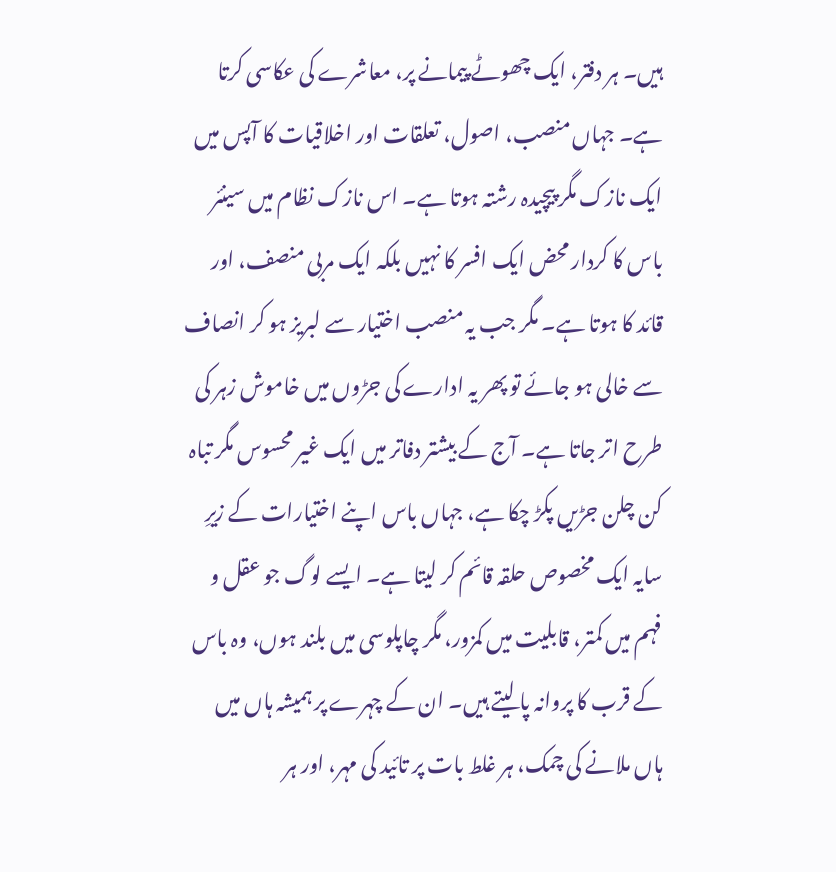ہیں۔ ہر دفتر، ایک چھوٹے پیمانے پر، معاشرے کی عکاسی کرتا ہے۔ جہاں منصب، اصول، تعلقات اور اخلاقیات کا آپس میں ایک نازک مگر پیچیدہ رشتہ ہوتا ہے۔ اس نازک نظام میں سینئر باس کا کردار محض ایک افسر کا نہیں بلکہ ایک مربی منصف، اور قائد کا ہوتا ہے۔ مگر جب یہ منصب اختیار سے لبریز ہو کر انصاف سے خالی ہو جائے تو پھر یہ ادارے کی جڑوں میں خاموش زہر کی طرح اتر جاتا ہے۔ آج کے بیشتر دفاتر میں ایک غیر محسوس مگر تباہ کن چلن جڑیں پکڑ چکا ہے، جہاں باس اپنے اختیارات کے زیرِ سایہ ایک مخصوص حلقہ قائم کر لیتا ہے۔ ایسے لوگ جو عقل و فہم میں کمتر، قابلیت میں کمزور، مگر چاپلوسی میں بلند ہوں، وہ باس کے قرب کا پروانہ پا لیتے ہیں۔ ان کے چہرے پر ہمیشہ ہاں میں ہاں ملانے کی چمک، ہر غلط بات پر تائید کی مہر، اور ہر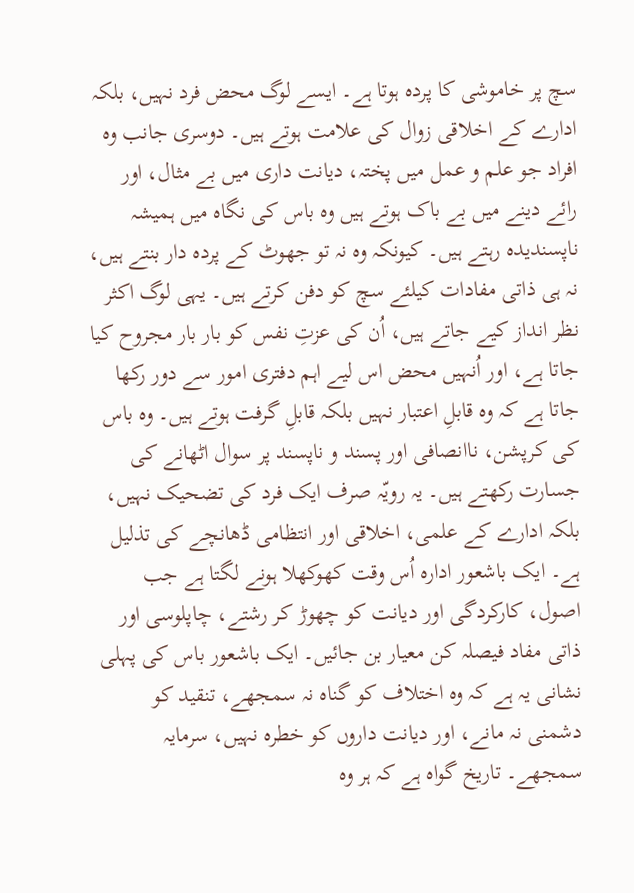سچ پر خاموشی کا پردہ ہوتا ہے۔ ایسے لوگ محض فرد نہیں، بلکہ ادارے کے اخلاقی زوال کی علامت ہوتے ہیں۔ دوسری جانب وہ افراد جو علم و عمل میں پختہ، دیانت داری میں بے مثال، اور رائے دینے میں بے باک ہوتے ہیں وہ باس کی نگاہ میں ہمیشہ ناپسندیدہ رہتے ہیں۔ کیونکہ وہ نہ تو جھوٹ کے پردہ دار بنتے ہیں، نہ ہی ذاتی مفادات کیلئے سچ کو دفن کرتے ہیں۔ یہی لوگ اکثر نظر انداز کیے جاتے ہیں، اُن کی عزتِ نفس کو بار بار مجروح کیا جاتا ہے، اور اُنہیں محض اس لیے اہم دفتری امور سے دور رکھا جاتا ہے کہ وہ قابلِ اعتبار نہیں بلکہ قابلِ گرفت ہوتے ہیں۔ وہ باس کی کرپشن، ناانصافی اور پسند و ناپسند پر سوال اٹھانے کی جسارت رکھتے ہیں۔ یہ رویّہ صرف ایک فرد کی تضحیک نہیں، بلکہ ادارے کے علمی، اخلاقی اور انتظامی ڈھانچے کی تذلیل ہے۔ ایک باشعور ادارہ اُس وقت کھوکھلا ہونے لگتا ہے جب اصول، کارکردگی اور دیانت کو چھوڑ کر رشتے، چاپلوسی اور ذاتی مفاد فیصلہ کن معیار بن جائیں۔ ایک باشعور باس کی پہلی نشانی یہ ہے کہ وہ اختلاف کو گناہ نہ سمجھے، تنقید کو دشمنی نہ مانے، اور دیانت داروں کو خطرہ نہیں، سرمایہ سمجھے۔ تاریخ گواہ ہے کہ ہر وہ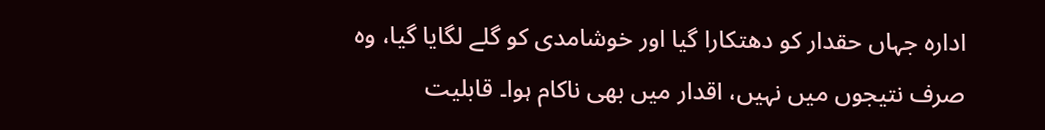ادارہ جہاں حقدار کو دھتکارا گیا اور خوشامدی کو گلے لگایا گیا، وہ صرف نتیجوں میں نہیں، اقدار میں بھی ناکام ہوا۔ قابلیت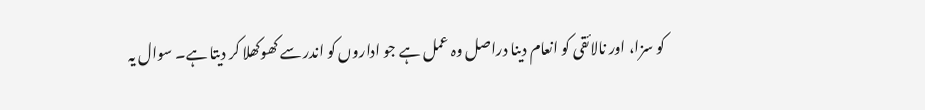کو سزا، اور نالائقی کو انعام دینا دراصل وہ عمل ہے جو اداروں کو اندر سے کھوکھلا کر دیتا ہے۔ سوال یہ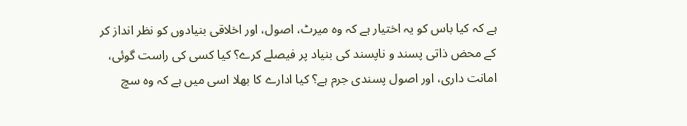ہے کہ کیا باس کو یہ اختیار ہے کہ وہ میرٹ، اصول، اور اخلاقی بنیادوں کو نظر انداز کر کے محض ذاتی پسند و ناپسند کی بنیاد پر فیصلے کرے؟ کیا کسی کی راست گوئی، امانت داری، اور اصول پسندی جرم ہے؟ کیا ادارے کا بھلا اسی میں ہے کہ وہ سچ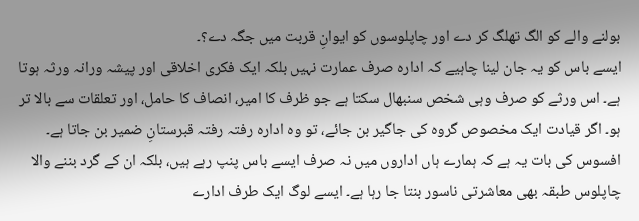بولنے والے کو الگ تھلگ کر دے اور چاپلوسوں کو ایوانِ قربت میں جگہ دے؟۔
ایسے باس کو یہ جان لینا چاہیے کہ ادارہ صرف عمارت نہیں بلکہ ایک فکری اخلاقی اور پیشہ ورانہ ورثہ ہوتا ہے۔ اس ورثے کو صرف وہی شخص سنبھال سکتا ہے جو ظرف کا امیر، انصاف کا حامل، اور تعلقات سے بالا تر ہو۔ اگر قیادت ایک مخصوص گروہ کی جاگیر بن جائے، تو وہ ادارہ رفتہ رفتہ قبرستانِ ضمیر بن جاتا ہے۔ افسوس کی بات یہ ہے کہ ہمارے ہاں اداروں میں نہ صرف ایسے باس پنپ رہے ہیں، بلکہ ان کے گرد بننے والا چاپلوس طبقہ بھی معاشرتی ناسور بنتا جا رہا ہے۔ ایسے لوگ ایک طرف ادارے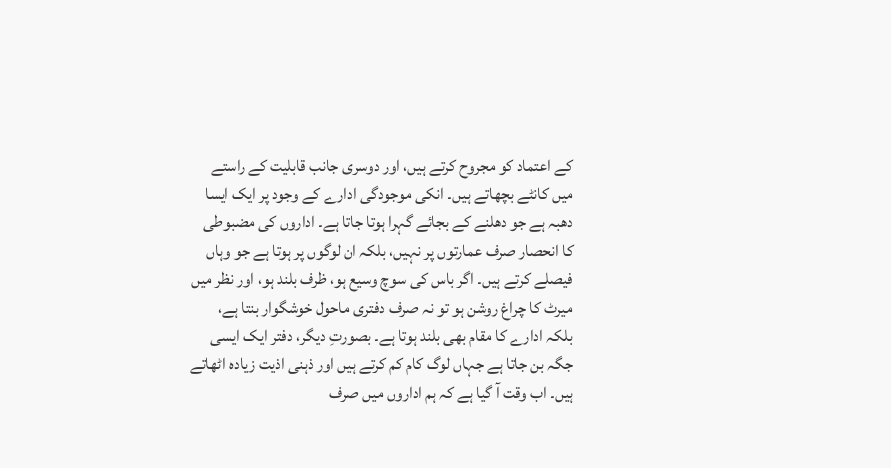کے اعتماد کو مجروح کرتے ہیں، اور دوسری جانب قابلیت کے راستے میں کانٹے بچھاتے ہیں۔ انکی موجودگی ادارے کے وجود پر ایک ایسا دھبہ ہے جو دھلنے کے بجائے گہرا ہوتا جاتا ہے۔ اداروں کی مضبوطی کا انحصار صرف عمارتوں پر نہیں، بلکہ ان لوگوں پر ہوتا ہے جو وہاں فیصلے کرتے ہیں۔ اگر باس کی سوچ وسیع ہو، ظرف بلند ہو، اور نظر میں میرٹ کا چراغ روشن ہو تو نہ صرف دفتری ماحول خوشگوار بنتا ہے، بلکہ ادارے کا مقام بھی بلند ہوتا ہے۔ بصورتِ دیگر، دفتر ایک ایسی جگہ بن جاتا ہے جہاں لوگ کام کم کرتے ہیں اور ذہنی اذیت زیادہ اٹھاتے ہیں۔ اب وقت آ گیا ہے کہ ہم اداروں میں صرف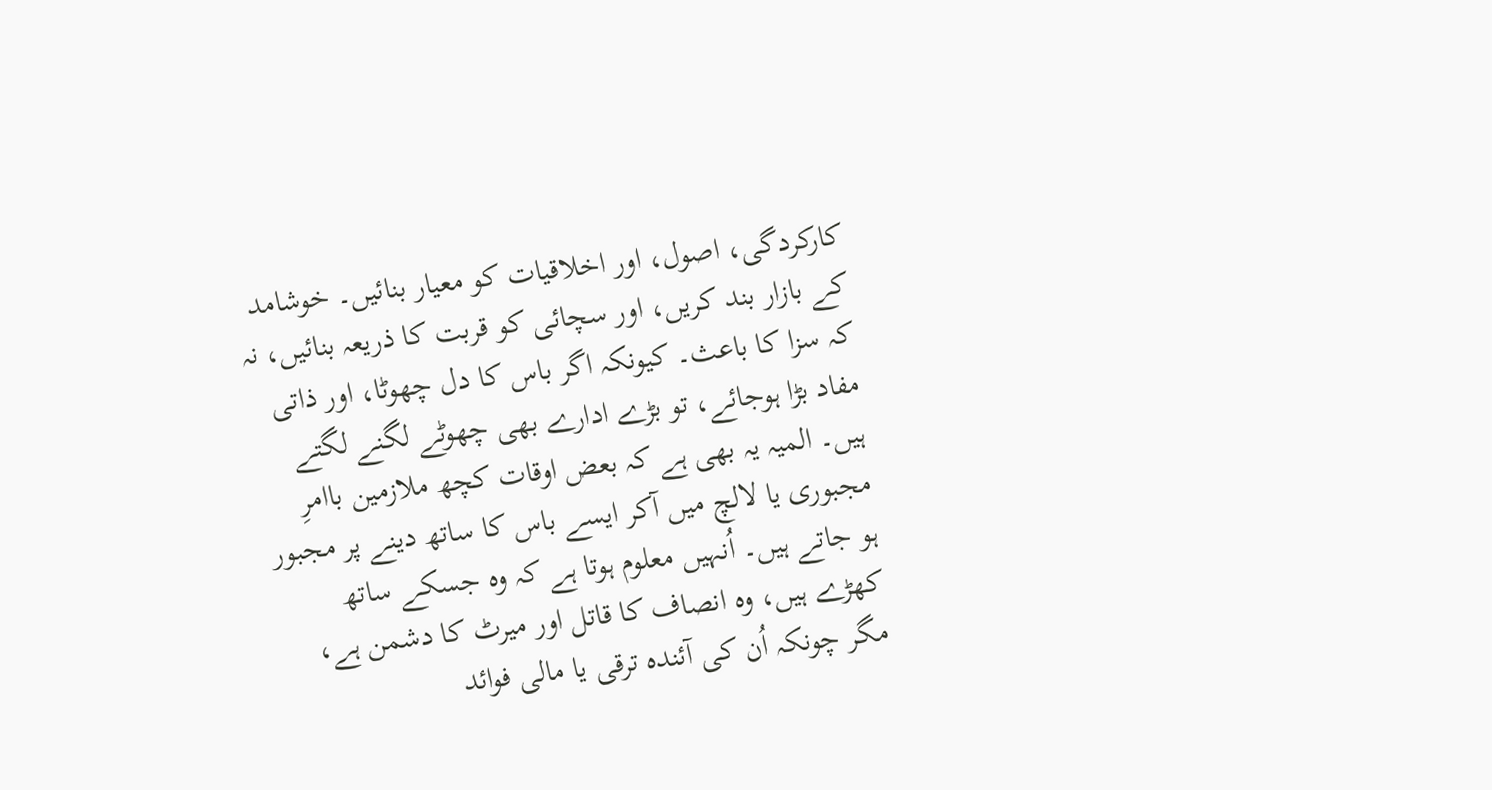کارکردگی، اصول، اور اخلاقیات کو معیار بنائیں۔ خوشامد کے بازار بند کریں، اور سچائی کو قربت کا ذریعہ بنائیں، نہ کہ سزا کا باعث۔ کیونکہ اگر باس کا دل چھوٹا، اور ذاتی مفاد بڑا ہوجائے، تو بڑے ادارے بھی چھوٹے لگنے لگتے ہیں۔ المیہ یہ بھی ہے کہ بعض اوقات کچھ ملازمین باامرِ مجبوری یا لالچ میں آکر ایسے باس کا ساتھ دینے پر مجبور ہو جاتے ہیں۔ اُنہیں معلوم ہوتا ہے کہ وہ جسکے ساتھ کھڑے ہیں، وہ انصاف کا قاتل اور میرٹ کا دشمن ہے، مگر چونکہ اُن کی آئندہ ترقی یا مالی فوائد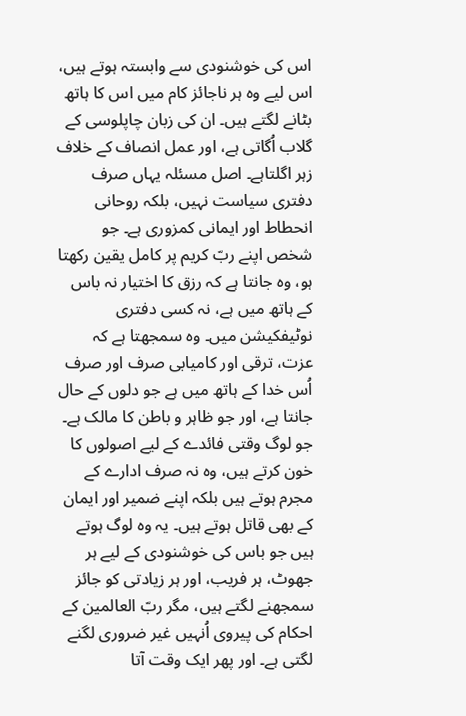اس کی خوشنودی سے وابستہ ہوتے ہیں، اس لیے وہ ہر ناجائز کام میں اس کا ہاتھ بٹانے لگتے ہیں۔ ان کی زبان چاپلوسی کے گلاب اُگاتی ہے، اور عمل انصاف کے خلاف زہر اگلتاہے۔ اصل مسئلہ یہاں صرف دفتری سیاست نہیں، بلکہ روحانی انحطاط اور ایمانی کمزوری ہے۔ جو شخص اپنے ربّ کریم پر کامل یقین رکھتا ہو، وہ جانتا ہے کہ رزق کا اختیار نہ باس کے ہاتھ میں ہے، نہ کسی دفتری نوٹیفکیشن میں۔ وہ سمجھتا ہے کہ عزت، ترقی اور کامیابی صرف اور صرف اُس خدا کے ہاتھ میں ہے جو دلوں کے حال جانتا ہے، اور جو ظاہر و باطن کا مالک ہے۔ جو لوگ وقتی فائدے کے لیے اصولوں کا خون کرتے ہیں، وہ نہ صرف ادارے کے مجرم ہوتے ہیں بلکہ اپنے ضمیر اور ایمان کے بھی قاتل ہوتے ہیں۔ یہ وہ لوگ ہوتے ہیں جو باس کی خوشنودی کے لیے ہر جھوٹ، ہر فریب، اور ہر زیادتی کو جائز سمجھنے لگتے ہیں، مگر ربّ العالمین کے احکام کی پیروی اُنہیں غیر ضروری لگنے لگتی ہے۔ اور پھر ایک وقت آتا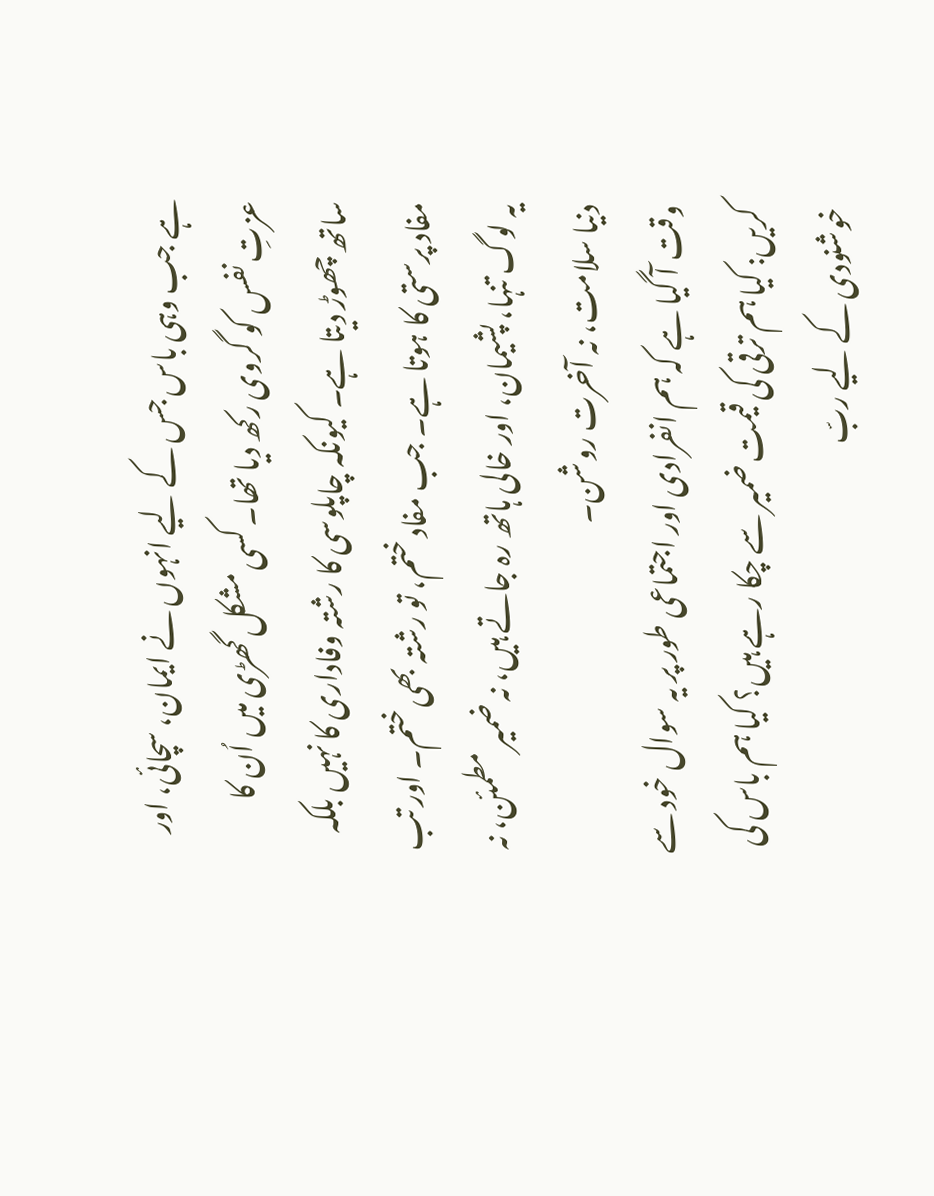ہے جب وہی باس جس کے لیے انہوں نے ایمان، سچائی، اور عزتِ نفس کو گروی رکھ دیا تھا۔ کسی مشکل گھڑی میں اُن کا ساتھ چھوڑ دیتا ہے۔ کیونکہ چاپلوسی کا رشتہ وفاداری کا نہیں بلکہ مفاد پرستی کا ہوتا ہے۔ جب مفاد ختم، تو رشتہ بھی ختم۔ اور تب یہ لوگ تنہا، پشیمان، اور خالی ہاتھ رہ جاتے ہیں، نہ ضمیر مطمئن، نہ دنیا سلامت، نہ آخرت روشن۔
وقت آ گیا ہے کہ ہم انفرادی اور اجتماعی طور پر یہ سوال خود سے کریں: کیا ہم ترقی کی قیمت ضمیر سے چکا رہے ہیں؟ کیا ہم باس کی خوشنودی کے لیے ربّ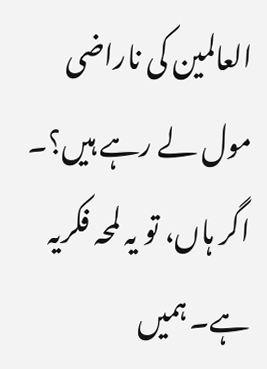العالمین کی ناراضی مول لے رہے ہیں؟۔
اگر ہاں، تو یہ لمحہ فکریہ ہے۔ ہمیں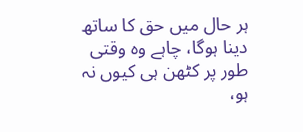ہر حال میں حق کا ساتھ دینا ہوگا، چاہے وہ وقتی طور پر کٹھن ہی کیوں نہ ہو،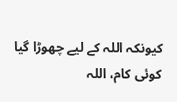کیونکہ اللہ کے لیے چھوڑا گیا کوئی کام، اللہ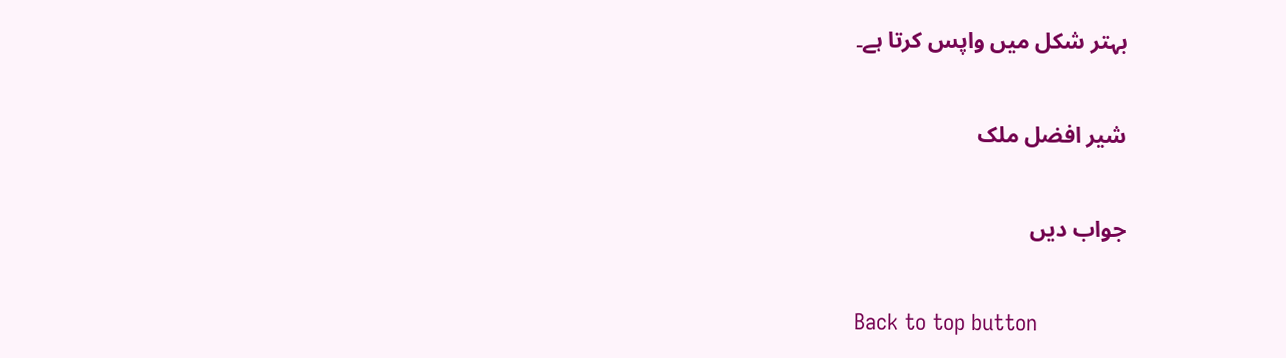بہتر شکل میں واپس کرتا ہے۔

شیر افضل ملک

جواب دیں

Back to top button